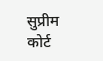सुप्रीम कोर्ट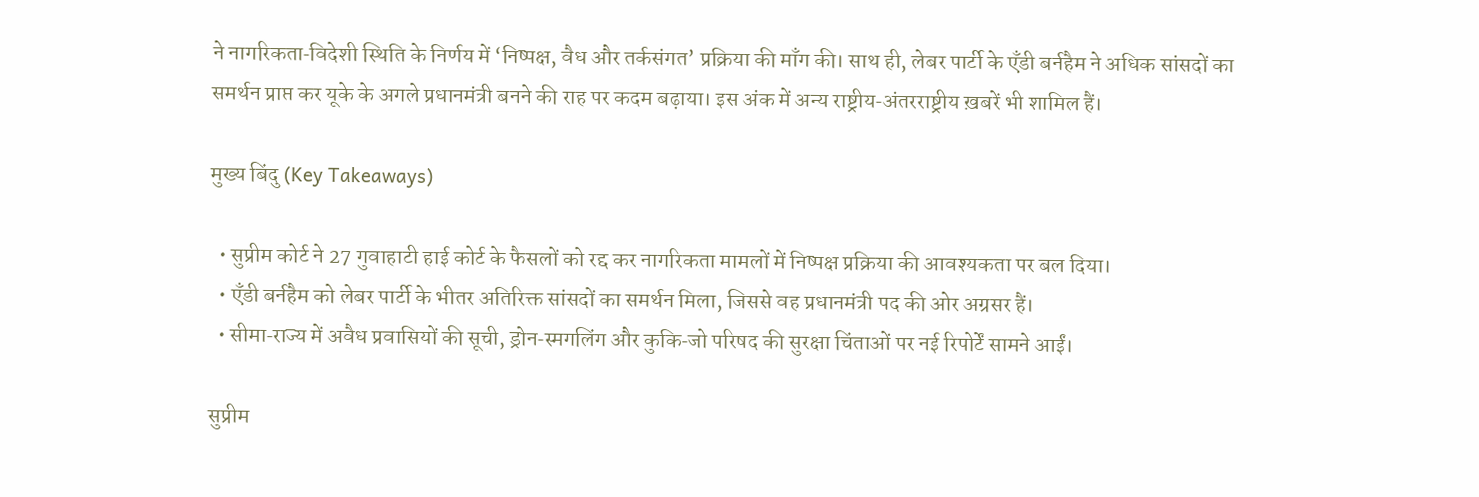ने नागरिकता‑विदेशी स्थिति के निर्णय में ‘निष्पक्ष, वैध और तर्कसंगत’ प्रक्रिया की माँग की। साथ ही, लेबर पार्टी के एँडी बर्नहैम ने अधिक सांसदों का समर्थन प्राप्त कर यूके के अगले प्रधानमंत्री बनने की राह पर कदम बढ़ाया। इस अंक में अन्य राष्ट्रीय‑अंतरराष्ट्रीय ख़बरें भी शामिल हैं।

मुख्य बिंदु (Key Takeaways)

  • सुप्रीम कोर्ट ने 27 गुवाहाटी हाई कोर्ट के फैसलों को रद्द कर नागरिकता मामलों में निष्पक्ष प्रक्रिया की आवश्यकता पर बल दिया।
  • एँडी बर्नहैम को लेबर पार्टी के भीतर अतिरिक्त सांसदों का समर्थन मिला, जिससे वह प्रधानमंत्री पद की ओर अग्रसर हैं।
  • सीमा‑राज्य में अवैध प्रवासियों की सूची, ड्रोन‑स्मगलिंग और कुकि‑जो परिषद की सुरक्षा चिंताओं पर नई रिपोर्टें सामने आईं।

सुप्रीम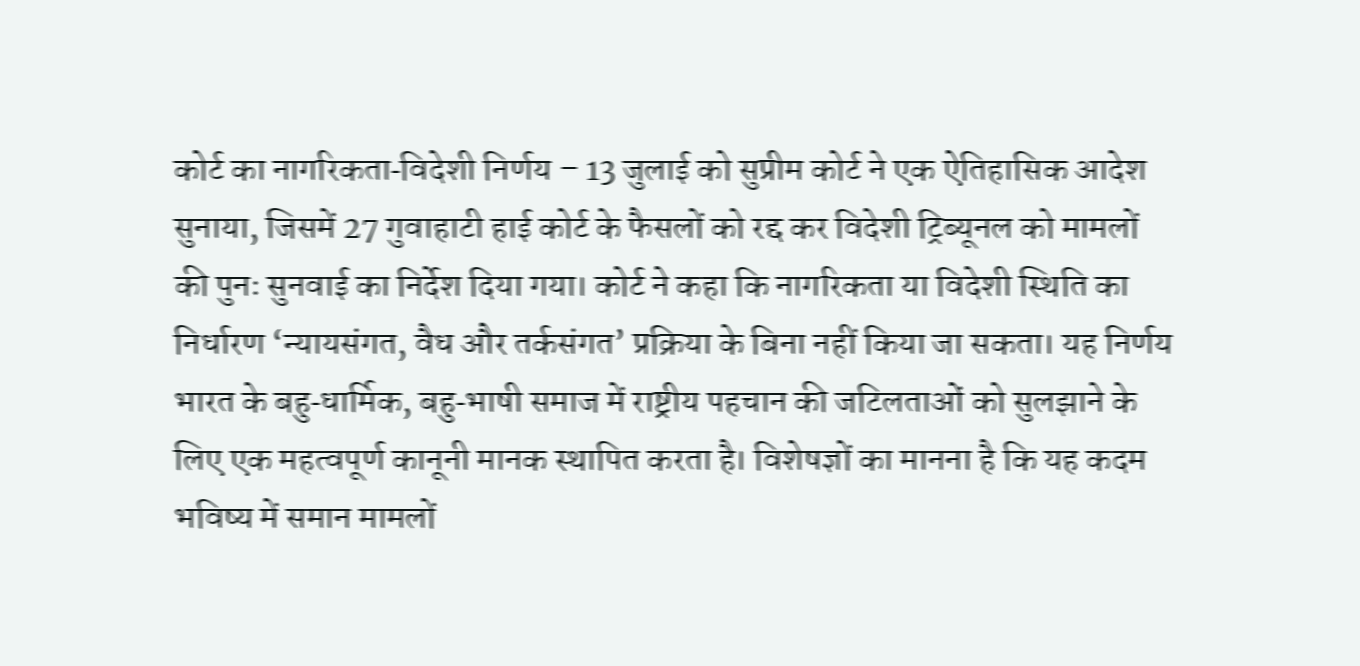कोर्ट का नागरिकता‑विदेशी निर्णय – 13 जुलाई को सुप्रीम कोर्ट ने एक ऐतिहासिक आदेश सुनाया, जिसमें 27 गुवाहाटी हाई कोर्ट के फैसलों को रद्द कर विदेशी ट्रिब्यूनल को मामलों की पुनः सुनवाई का निर्देश दिया गया। कोर्ट ने कहा कि नागरिकता या विदेशी स्थिति का निर्धारण ‘न्यायसंगत, वैध और तर्कसंगत’ प्रक्रिया के बिना नहीं किया जा सकता। यह निर्णय भारत के बहु‑धार्मिक, बहु‑भाषी समाज में राष्ट्रीय पहचान की जटिलताओं को सुलझाने के लिए एक महत्वपूर्ण कानूनी मानक स्थापित करता है। विशेषज्ञों का मानना है कि यह कदम भविष्य में समान मामलों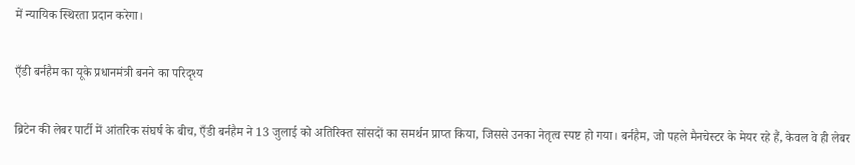में न्यायिक स्थिरता प्रदान करेगा।

एँडी बर्नहैम का यूके प्रधानमंत्री बनने का परिदृश्य

ब्रिटेन की लेबर पार्टी में आंतरिक संघर्ष के बीच, एँडी बर्नहैम ने 13 जुलाई को अतिरिक्त सांसदों का समर्थन प्राप्त किया, जिससे उनका नेतृत्व स्पष्ट हो गया। बर्नहैम, जो पहले मैनचेस्टर के मेयर रहे हैं, केवल वे ही लेबर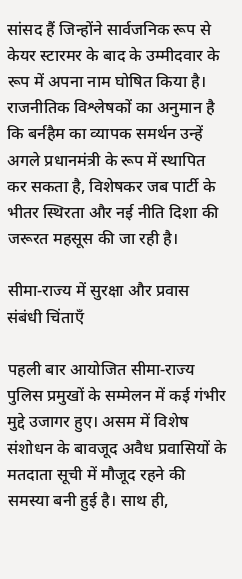सांसद हैं जिन्होंने सार्वजनिक रूप से केयर स्टारमर के बाद के उम्मीदवार के रूप में अपना नाम घोषित किया है। राजनीतिक विश्लेषकों का अनुमान है कि बर्नहैम का व्यापक समर्थन उन्हें अगले प्रधानमंत्री के रूप में स्थापित कर सकता है, विशेषकर जब पार्टी के भीतर स्थिरता और नई नीति दिशा की जरूरत महसूस की जा रही है।

सीमा‑राज्य में सुरक्षा और प्रवास संबंधी चिंताएँ

पहली बार आयोजित सीमा‑राज्य पुलिस प्रमुखों के सम्मेलन में कई गंभीर मुद्दे उजागर हुए। असम में विशेष संशोधन के बावजूद अवैध प्रवासियों के मतदाता सूची में मौजूद रहने की समस्या बनी हुई है। साथ ही,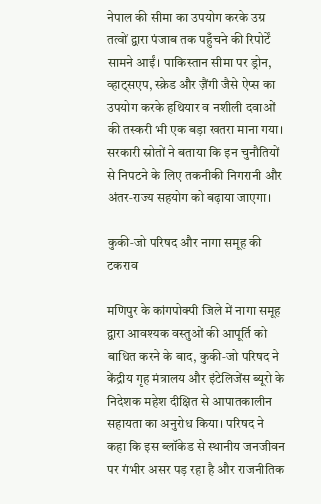नेपाल की सीमा का उपयोग करके उग्र तत्वों द्वारा पंजाब तक पहुँचने की रिपोर्टें सामने आईं। पाकिस्तान सीमा पर ड्रोन, व्हाट्सएप, स्क्रेड और ज़ैंगी जैसे ऐप्स का उपयोग करके हथियार व नशीली दवाओं की तस्करी भी एक बड़ा खतरा माना गया। सरकारी स्रोतों ने बताया कि इन चुनौतियों से निपटने के लिए तकनीकी निगरानी और अंतर‑राज्य सहयोग को बढ़ाया जाएगा।

कुकी‑जो परिषद और नागा समूह की टकराव

मणिपुर के कांगपोक्पी जिले में नागा समूह द्वारा आवश्यक वस्तुओं की आपूर्ति को बाधित करने के बाद, कुकी‑जो परिषद ने केंद्रीय गृह मंत्रालय और इंटेलिजेंस ब्यूरो के निदेशक महेश दीक्षित से आपातकालीन सहायता का अनुरोध किया। परिषद ने कहा कि इस ब्लॉकेड से स्थानीय जनजीवन पर गंभीर असर पड़ रहा है और राजनीतिक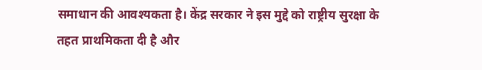समाधान की आवश्यकता है। केंद्र सरकार ने इस मुद्दे को राष्ट्रीय सुरक्षा के तहत प्राथमिकता दी है और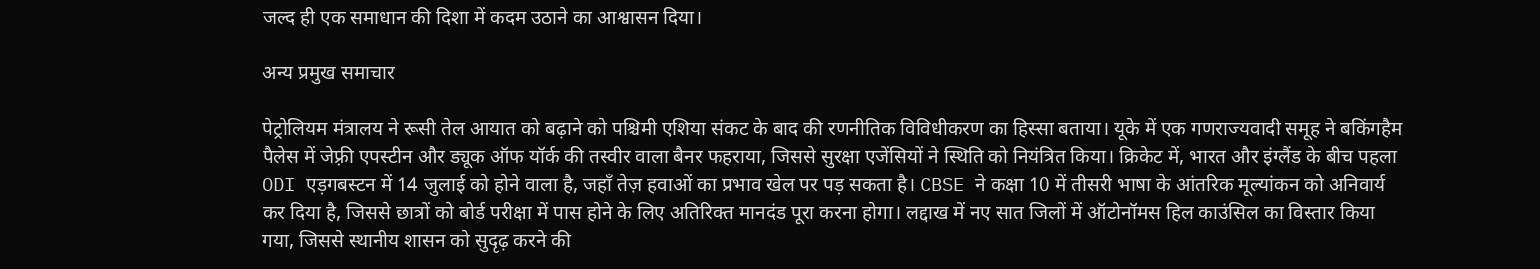जल्द ही एक समाधान की दिशा में कदम उठाने का आश्वासन दिया।

अन्य प्रमुख समाचार

पेट्रोलियम मंत्रालय ने रूसी तेल आयात को बढ़ाने को पश्चिमी एशिया संकट के बाद की रणनीतिक विविधीकरण का हिस्सा बताया। यूके में एक गणराज्यवादी समूह ने बकिंगहैम पैलेस में जेफ़्री एपस्टीन और ड्यूक ऑफ यॉर्क की तस्वीर वाला बैनर फहराया, जिससे सुरक्षा एजेंसियों ने स्थिति को नियंत्रित किया। क्रिकेट में, भारत और इंग्लैंड के बीच पहला ODI एड़गबस्टन में 14 जुलाई को होने वाला है, जहाँ तेज़ हवाओं का प्रभाव खेल पर पड़ सकता है। CBSE ने कक्षा 10 में तीसरी भाषा के आंतरिक मूल्यांकन को अनिवार्य कर दिया है, जिससे छात्रों को बोर्ड परीक्षा में पास होने के लिए अतिरिक्त मानदंड पूरा करना होगा। लद्दाख में नए सात जिलों में ऑटोनॉमस हिल काउंसिल का विस्तार किया गया, जिससे स्थानीय शासन को सुदृढ़ करने की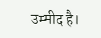उम्मीद है।